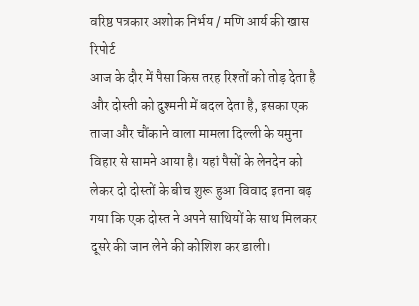वरिष्ठ पत्रकार अशोक निर्भय / मणि आर्य की खास रिपोर्ट
आज के दौर में पैसा किस तरह रिश्तों को तोड़ देता है और दोस्ती को दुश्मनी में बदल देता है, इसका एक ताजा और चौंकाने वाला मामला दिल्ली के यमुना विहार से सामने आया है। यहां पैसों के लेनदेन को लेकर दो दोस्तों के बीच शुरू हुआ विवाद इतना बढ़ गया कि एक दोस्त ने अपने साथियों के साथ मिलकर दूसरे की जान लेने की कोशिश कर डाली।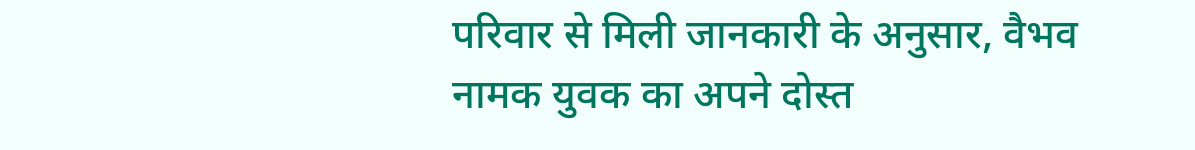परिवार से मिली जानकारी के अनुसार, वैभव नामक युवक का अपने दोस्त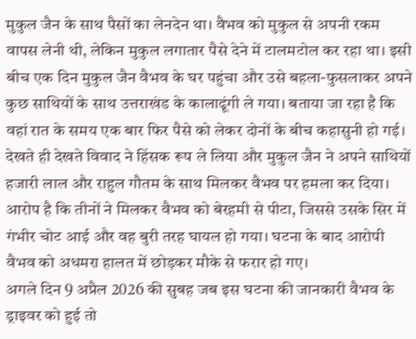मुकुल जैन के साथ पैसों का लेनदेन था। वैभव को मुकुल से अपनी रकम वापस लेनी थी, लेकिन मुकुल लगातार पैसे देने में टालमटोल कर रहा था। इसी बीच एक दिन मुकुल जैन वैभव के घर पहुंचा और उसे बहला-फुसलाकर अपने कुछ साथियों के साथ उत्तराखंड के कालाढूंगी ले गया। बताया जा रहा है कि वहां रात के समय एक बार फिर पैसे को लेकर दोनों के बीच कहासुनी हो गई।
देखते ही देखते विवाद ने हिंसक रूप ले लिया और मुकुल जैन ने अपने साथियों हजारी लाल और राहुल गौतम के साथ मिलकर वैभव पर हमला कर दिया। आरोप है कि तीनों ने मिलकर वैभव को बेरहमी से पीटा, जिससे उसके सिर में गंभीर चोट आई और वह बुरी तरह घायल हो गया। घटना के बाद आरोपी वैभव को अधमरा हालत में छोड़कर मौके से फरार हो गए।
अगले दिन 9 अप्रैल 2026 की सुबह जब इस घटना की जानकारी वैभव के ड्राइवर को हुई तो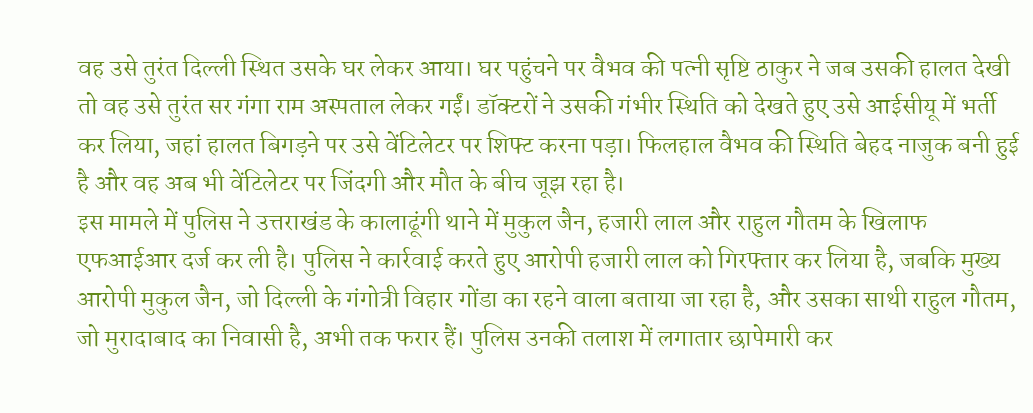वह उसे तुरंत दिल्ली स्थित उसके घर लेकर आया। घर पहुंचने पर वैभव की पत्नी सृष्टि ठाकुर ने जब उसकी हालत देखी तो वह उसे तुरंत सर गंगा राम अस्पताल लेकर गईं। डॉक्टरों ने उसकी गंभीर स्थिति को देखते हुए उसे आईसीयू में भर्ती कर लिया, जहां हालत बिगड़ने पर उसे वेंटिलेटर पर शिफ्ट करना पड़ा। फिलहाल वैभव की स्थिति बेहद नाजुक बनी हुई है और वह अब भी वेंटिलेटर पर जिंदगी और मौत के बीच जूझ रहा है।
इस मामले में पुलिस ने उत्तराखंड के कालाढूंगी थाने में मुकुल जैन, हजारी लाल और राहुल गौतम के खिलाफ एफआईआर दर्ज कर ली है। पुलिस ने कार्रवाई करते हुए आरोपी हजारी लाल को गिरफ्तार कर लिया है, जबकि मुख्य आरोपी मुकुल जैन, जो दिल्ली के गंगोत्री विहार गोंडा का रहने वाला बताया जा रहा है, और उसका साथी राहुल गौतम, जो मुरादाबाद का निवासी है, अभी तक फरार हैं। पुलिस उनकी तलाश में लगातार छापेमारी कर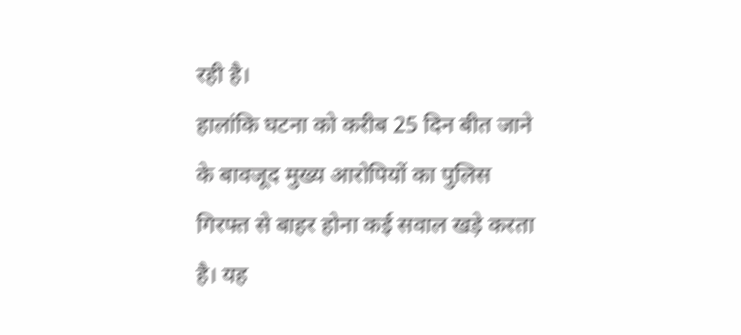रही है।
हालांकि घटना को करीब 25 दिन बीत जाने के बावजूद मुख्य आरोपियों का पुलिस गिरफ्त से बाहर होना कई सवाल खड़े करता है। यह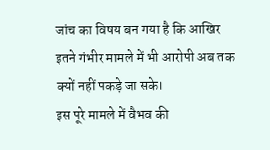जांच का विषय बन गया है कि आखिर इतने गंभीर मामले में भी आरोपी अब तक क्यों नहीं पकड़े जा सके।
इस पूरे मामले में वैभव की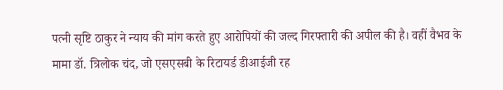पत्नी सृष्टि ठाकुर ने न्याय की मांग करते हुए आरोपियों की जल्द गिरफ्तारी की अपील की है। वहीं वैभव के मामा डॉ. त्रिलोक चंद, जो एसएसबी के रिटायर्ड डीआईजी रह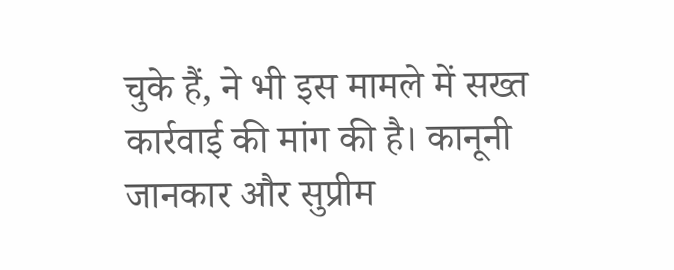चुके हैं, ने भी इस मामले में सख्त कार्रवाई की मांग की है। कानूनी जानकार और सुप्रीम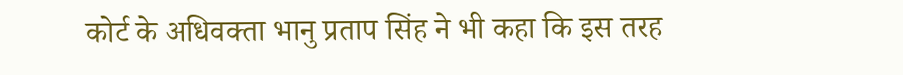कोर्ट के अधिवक्ता भानु प्रताप सिंह ने भी कहा कि इस तरह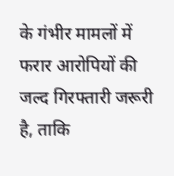के गंभीर मामलों में फरार आरोपियों की जल्द गिरफ्तारी जरूरी है, ताकि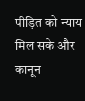पीड़ित को न्याय मिल सके और कानून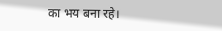का भय बना रहे।